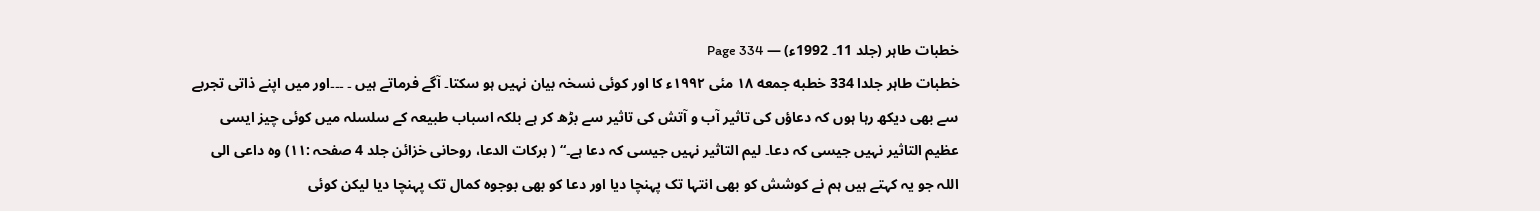خطبات طاہر (جلد 11۔ 1992ء) — Page 334
خطبات طاہر جلدا 334 خطبه جمعه ۱۸ مئی ۱۹۹۲ء کا اور کوئی نسخہ بیان نہیں ہو سکتا۔ آگے فرماتے ہیں ۔ ۔۔۔اور میں اپنے ذاتی تجربے سے بھی دیکھ رہا ہوں کہ دعاؤں کی تاثیر آب و آتش کی تاثیر سے بڑھ کر ہے بلکہ اسباب طبیعہ کے سلسلہ میں کوئی چیز ایسی عظیم التاثیر نہیں جیسی کہ دعا۔ لیم التاثیر نہیں جیسی کہ دعا ہے۔“ ( برکات الدعا، روحانی خزائن جلد 4 صفحہ :۱۱) وہ داعی الی اللہ جو یہ کہتے ہیں ہم نے کوشش کو بھی انتہا تک پہنچا دیا اور دعا کو بھی بوجوہ کمال تک پہنچا دیا لیکن کوئی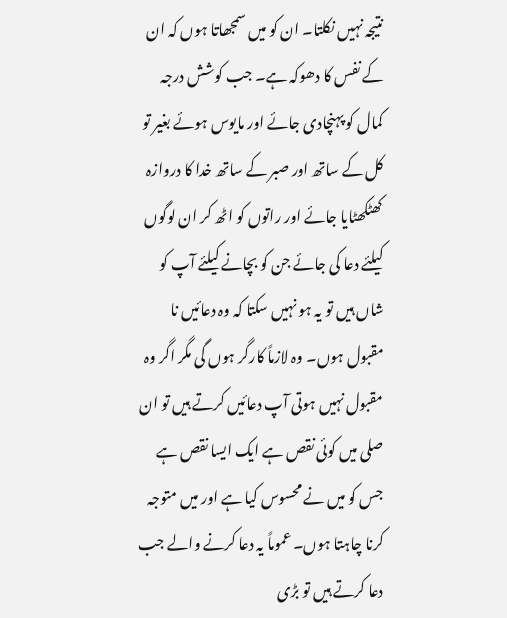نتیجہ نہیں نکلتا۔ ان کو میں سمجھاتا ہوں کہ ان کے نفس کا دھوکہ ہے۔ جب کوشش درجہ کمال کو پہنچادی جائے اور مایوس ہوئے بغیر تو کل کے ساتھ اور صبر کے ساتھ خدا کا دروازہ کھٹکھٹایا جائے اور راتوں کو اٹھ کر ان لوگوں کیلئے دعا کی جائے جن کو بچانے کیلئے آپ کو شاں ہیں تو یہ ہو نہیں سکتا کہ وہ دعائیں نا مقبول ہوں۔ وہ لازماً کارگر ہوں گی مگر اگر وہ مقبول نہیں ہوتی آپ دعائیں کرتے ہیں تو ان صلى میں کوئی نقص ہے ایک ایسا نقص ہے جس کو میں نے محسوس کیا ہے اور میں متوجہ کرنا چاہتا ہوں۔ عموماً یہ دعا کرنے والے جب دعا کرتے ہیں تو بڑی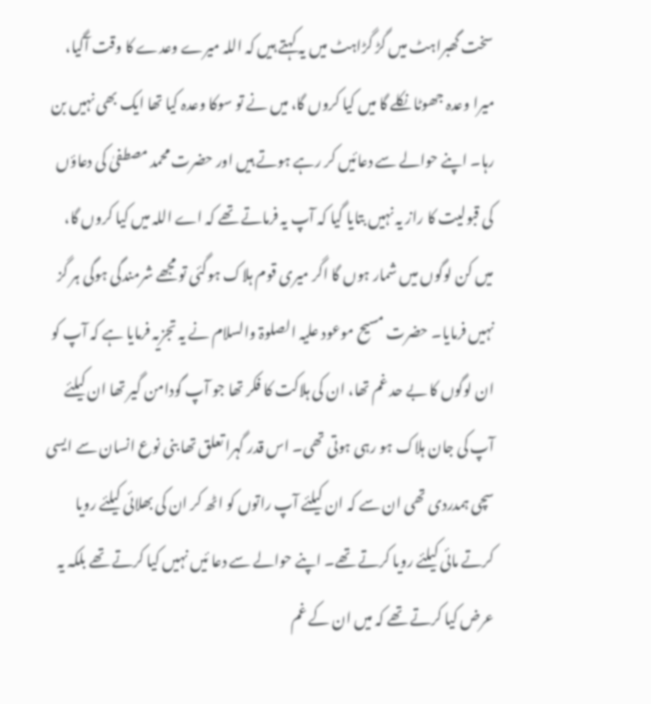سخت گھبراہٹ میں گڑ گڑاہٹ میں یہ کہتے ہیں کہ اللہ میرے وعدے کا وقت آگیا، میرا وعدہ جھوٹا نکلے گا میں کیا کروں گا، میں نے تو سوکا وعدہ کیا تھا ایک بھی نہیں بن رہا۔ اپنے حوالے سے دعائیں کر رہے ہوتے ہیں اور حضرت محمد مصطفیٰ کی دعاؤں کی قبولیت کا راز یہ نہیں بتایا گیا کہ آپ یہ فرماتے تھے کہ اے اللہ میں کیا کروں گا، میں کن لوگوں میں شمار ہوں گا اگر میری قوم ہلاک ہوگئی تو مجھے شرمندگی ہوگی ہر گز نہیں فرمایا۔ حضرت مسیح موعود علیہ الصلوۃ والسلام نے یہ تجزیہ فرمایا ہے کہ آپ کو ان لوگوں کا بے حد غم تھا، ان کی ہلاکت کا فکر تھا جو آپ گودامن گیر تھا ان کیلئے آپ کی جان ہلاک ہو رہی ہوتی تھی۔ اس قدر گہرا تعلق تھا بنی نوع انسان سے ایسی سچی ہمدردی تھی ان سے کہ ان کیلئے آپ راتوں کو اٹھ کر ان کی بھلائی کیلئے رویا کرتے مائی کیلئے رویا کرتے تھے۔ اپنے حوالے سے دعا ئیں نہیں کیا کرتے تھے بلکہ یہ عرض کیا کرتے تھے کہ میں ان کے غم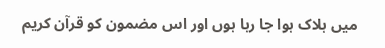میں ہلاک ہوا جا رہا ہوں اور اس مضمون کو قرآن کریم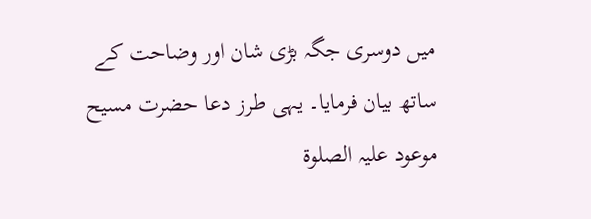میں دوسری جگہ بڑی شان اور وضاحت کے ساتھ بیان فرمایا۔ یہی طرز دعا حضرت مسیح موعود علیہ الصلوۃ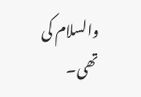والسلام کی تھی۔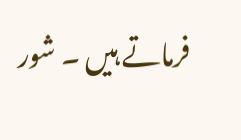فرماتے ہیں ۔ شور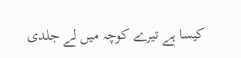کیسا ہے تیرے کوچہ میں لے جلدی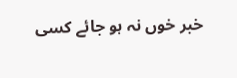خبر خوں نہ ہو جائے کسی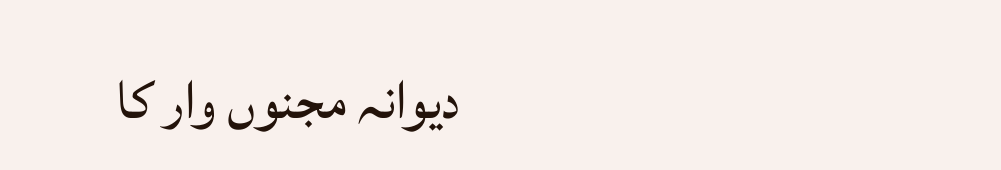دیوانہ مجنوں وار کا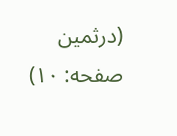(درثمین صفحه: ۱۰)